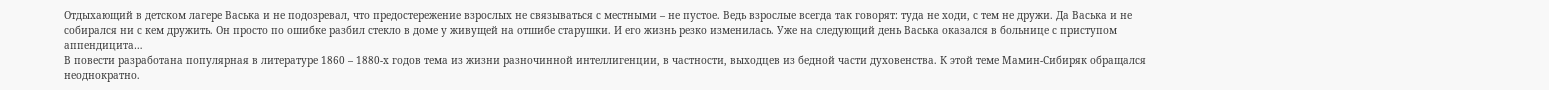Отдыхающий в детском лагере Васька и не подозревал, что предостережение взрослых не связываться с местными – не пустое. Ведь взрослые всегда так говорят: туда не ходи, с тем не дружи. Да Васька и не собирался ни с кем дружить. Он просто по ошибке разбил стекло в доме у живущей на отшибе старушки. И его жизнь резко изменилась. Уже на следующий день Васька оказался в больнице с приступом аппендицита…
В повести разработана популярная в литературе 1860 – 1880-х годов тема из жизни разночинной интеллигенции, в частности, выходцев из бедной части духовенства. К этой теме Мамин-Сибиряк обращался неоднократно.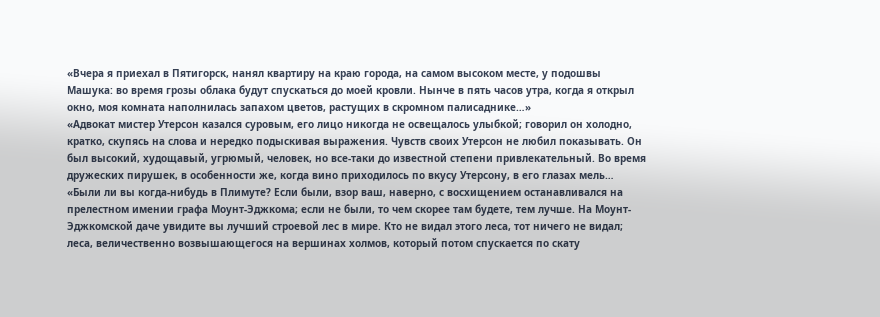«Вчера я приехал в Пятигорск, нанял квартиру на краю города, на самом высоком месте, у подошвы Машука: во время грозы облака будут спускаться до моей кровли. Нынче в пять часов утра, когда я открыл окно, моя комната наполнилась запахом цветов, растущих в скромном палисаднике…»
«Адвокат мистер Утерсон казался суровым, его лицо никогда не освещалось улыбкой; говорил он холодно, кратко, скупясь на слова и нередко подыскивая выражения. Чувств своих Утерсон не любил показывать. Он был высокий, худощавый, угрюмый, человек, но все-таки до известной степени привлекательный. Во время дружеских пирушек, в особенности же, когда вино приходилось по вкусу Утерсону, в его глазах мель…
«Были ли вы когда-нибудь в Плимуте? Если были, взор ваш, наверно, с восхищением останавливался на прелестном имении графа Моунт-Эджкома; если не были, то чем скорее там будете, тем лучше. На Моунт-Эджкомской даче увидите вы лучший строевой лес в мире. Кто не видал этого леса, тот ничего не видал; леса, величественно возвышающегося на вершинах холмов, который потом спускается по скату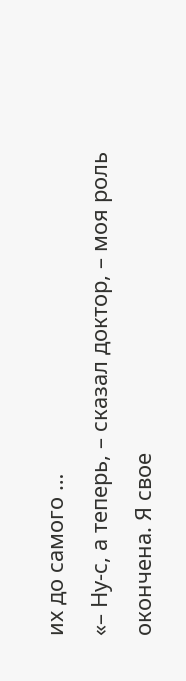их до самого …
«– Ну-с, а теперь, – сказал доктор, – моя роль окончена. Я свое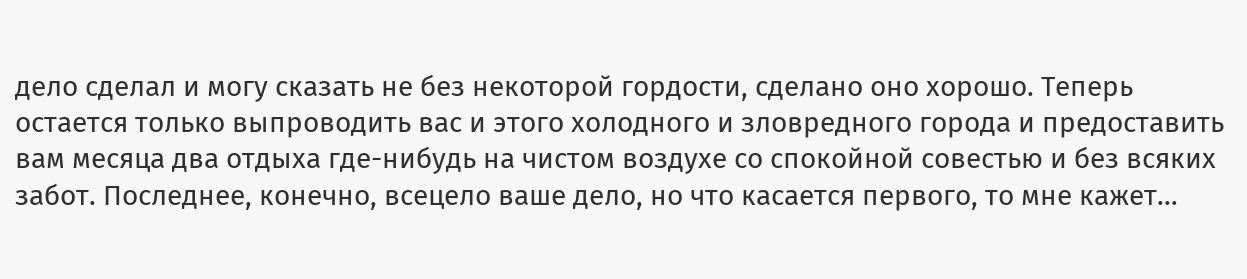дело сделал и могу сказать не без некоторой гордости, сделано оно хорошо. Теперь остается только выпроводить вас и этого холодного и зловредного города и предоставить вам месяца два отдыха где-нибудь на чистом воздухе со спокойной совестью и без всяких забот. Последнее, конечно, всецело ваше дело, но что касается первого, то мне кажет…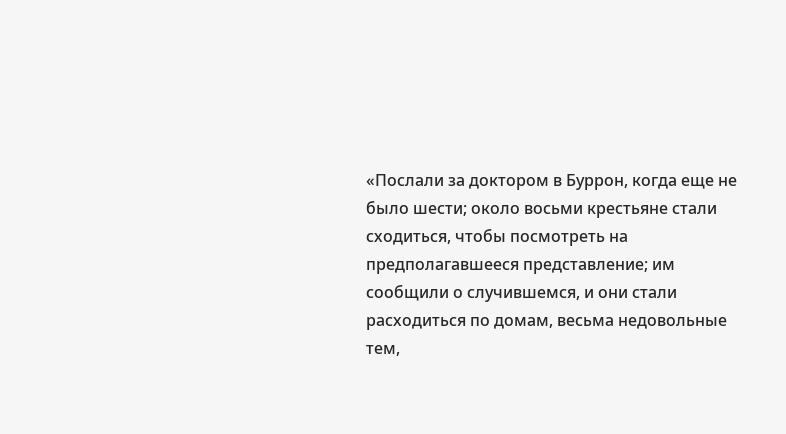«Послали за доктором в Буррон, когда еще не было шести; около восьми крестьяне стали сходиться, чтобы посмотреть на предполагавшееся представление; им сообщили о случившемся, и они стали расходиться по домам, весьма недовольные тем,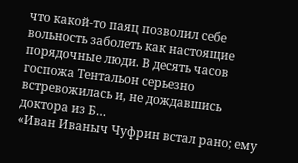что какой-то паяц позволил себе вольность заболеть как настоящие порядочные люди. В десять часов госпожа Тентальон серьезно встревожилась и, не дождавшись доктора из Б…
«Иван Иваныч Чуфрин встал рано; ему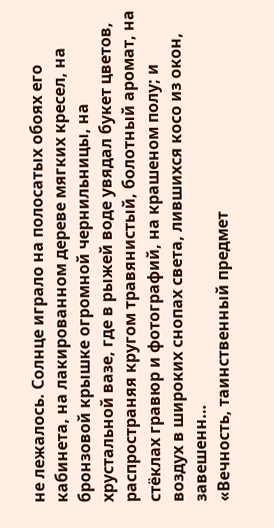не лежалось. Солнце играло на полосатых обоях его кабинета, на лакированном дереве мягких кресел, на бронзовой крышке огромной чернильницы, на хрустальной вазе, где в рыжей воде увядал букет цветов, распространяя кругом травянистый, болотный аромат, на стёклах гравюр и фотографий, на крашеном полу; и воздух в широких снопах света, лившихся косо из окон, завешенн…
«Вечность, таинственный предмет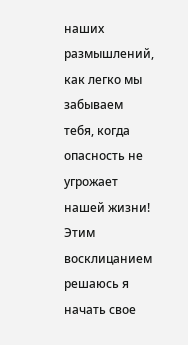наших размышлений, как легко мы забываем тебя, когда опасность не угрожает нашей жизни! Этим восклицанием решаюсь я начать свое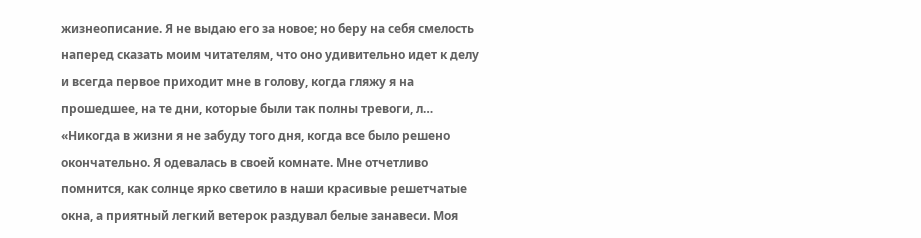жизнеописание. Я не выдаю его за новое; но беру на себя смелость наперед сказать моим читателям, что оно удивительно идет к делу и всегда первое приходит мне в голову, когда гляжу я на прошедшее, на те дни, которые были так полны тревоги, л…
«Никогда в жизни я не забуду того дня, когда все было решено окончательно. Я одевалась в своей комнате. Мне отчетливо помнится, как солнце ярко светило в наши красивые решетчатые окна, а приятный легкий ветерок раздувал белые занавеси. Моя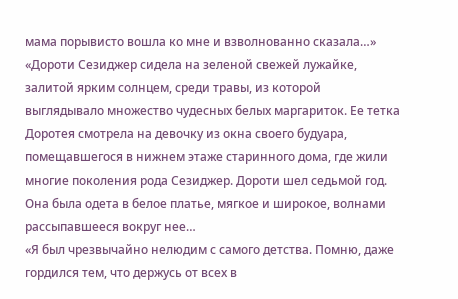мама порывисто вошла ко мне и взволнованно сказала…»
«Дороти Сезиджер сидела на зеленой свежей лужайке, залитой ярким солнцем, среди травы, из которой выглядывало множество чудесных белых маргариток. Ее тетка Доротея смотрела на девочку из окна своего будуара, помещавшегося в нижнем этаже старинного дома, где жили многие поколения рода Сезиджер. Дороти шел седьмой год. Она была одета в белое платье, мягкое и широкое, волнами рассыпавшееся вокруг нее…
«Я был чрезвычайно нелюдим с самого детства. Помню, даже гордился тем, что держусь от всех в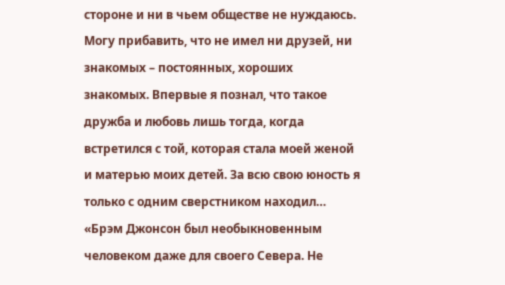стороне и ни в чьем обществе не нуждаюсь. Могу прибавить, что не имел ни друзей, ни знакомых – постоянных, хороших знакомых. Впервые я познал, что такое дружба и любовь лишь тогда, когда встретился с той, которая стала моей женой и матерью моих детей. За всю свою юность я только с одним сверстником находил…
«Брэм Джонсон был необыкновенным человеком даже для своего Севера. Не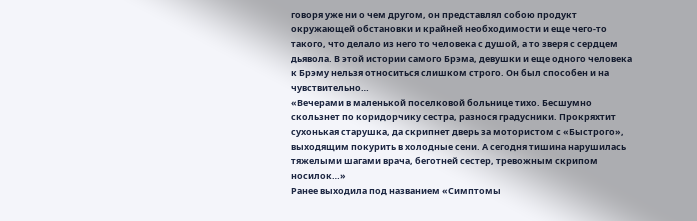говоря уже ни о чем другом, он представлял собою продукт окружающей обстановки и крайней необходимости и еще чего-то такого, что делало из него то человека с душой, а то зверя с сердцем дьявола. В этой истории самого Брэма, девушки и еще одного человека к Брэму нельзя относиться слишком строго. Он был способен и на чувствительно…
«Вечерами в маленькой поселковой больнице тихо. Бесшумно скользнет по коридорчику сестра, разнося градусники. Прокряхтит сухонькая старушка, да скрипнет дверь за мотористом с «Быстрого», выходящим покурить в холодные сени. А сегодня тишина нарушилась тяжелыми шагами врача, беготней сестер, тревожным скрипом носилок…»
Ранее выходила под названием «Симптомы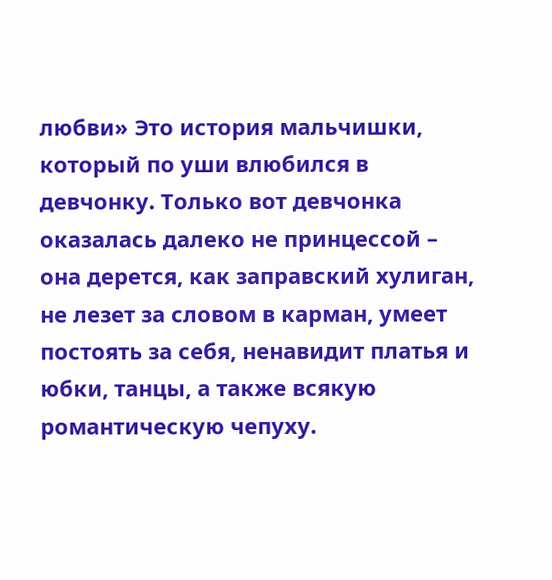любви» Это история мальчишки, который по уши влюбился в девчонку. Только вот девчонка оказалась далеко не принцессой – она дерется, как заправский хулиган, не лезет за словом в карман, умеет постоять за себя, ненавидит платья и юбки, танцы, а также всякую романтическую чепуху.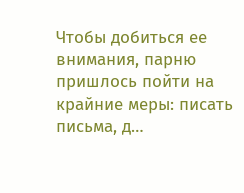Чтобы добиться ее внимания, парню пришлось пойти на крайние меры: писать письма, д…